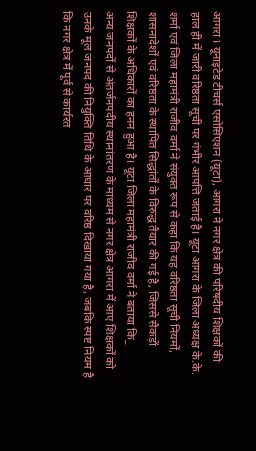आगरा । यूनाइटेड टीचर्स एसोसिएशन (यूटा), आगरा ने नगर क्षेत्र की परिषदीय शिक्षकों की हाल ही में जारी वरिष्ठता सूची पर गंभीर आपत्ति जताई है। यूटा आगरा के जिला अध्यक्ष के.के. शर्मा एवं जिला महामंत्री राजीव वर्मा ने संयुक्त रूप से कहा कि यह वरिष्ठता सूची नियमों, शासनादेशों एवं वरिष्ठता के स्थापित सिद्धांतों के विरुद्ध तैयार की गई है, जिससे सैकड़ों शिक्षकों के अधिकारों का हनन हुआ है। यूटा जिला महामंत्री राजीव वर्मा ने बताया कि_
अन्य जनपदों से अंतर्जनपदीय स्थानांतरण के माध्यम से नगर क्षेत्र आगरा में आए शिक्षकों को उनके मूल जनपद की नियुक्ति तिथि के आधार पर वरिष्ठ दिखाया गया है, जबकि स्पष्ट नियम है कि नगर क्षेत्र में पूर्व से कार्यरत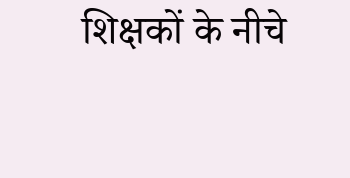शिक्षकों के नीचे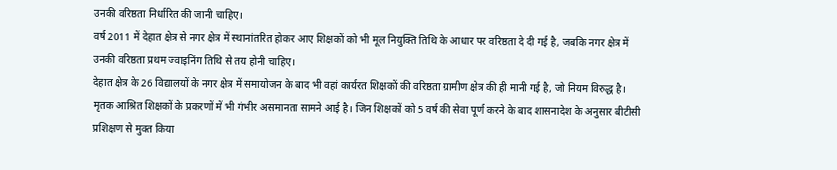उनकी वरिष्ठता निर्धारित की जानी चाहिए।
वर्ष 2011 में देहात क्षेत्र से नगर क्षेत्र में स्थानांतरित होकर आए शिक्षकों को भी मूल नियुक्ति तिथि के आधार पर वरिष्ठता दे दी गई है, जबकि नगर क्षेत्र में उनकी वरिष्ठता प्रथम ज्वाइनिंग तिथि से तय होनी चाहिए।
देहात क्षेत्र के 26 विद्यालयों के नगर क्षेत्र में समायोजन के बाद भी वहां कार्यरत शिक्षकों की वरिष्ठता ग्रामीण क्षेत्र की ही मानी गई है, जो नियम विरुद्ध है।
मृतक आश्रित शिक्षकों के प्रकरणों में भी गंभीर असमानता सामने आई है। जिन शिक्षकों को 5 वर्ष की सेवा पूर्ण करने के बाद शासनादेश के अनुसार बीटीसी प्रशिक्षण से मुक्त किया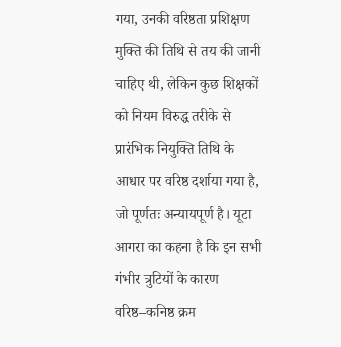गया, उनकी वरिष्ठता प्रशिक्षण मुक्ति की तिथि से तय की जानी चाहिए थी, लेकिन कुछ शिक्षकों को नियम विरुद्ध तरीके से प्रारंभिक नियुक्ति तिथि के आधार पर वरिष्ठ दर्शाया गया है, जो पूर्णतः अन्यायपूर्ण है। यूटा आगरा का कहना है कि इन सभी गंभीर त्रुटियों के कारण वरिष्ठ–कनिष्ठ क्रम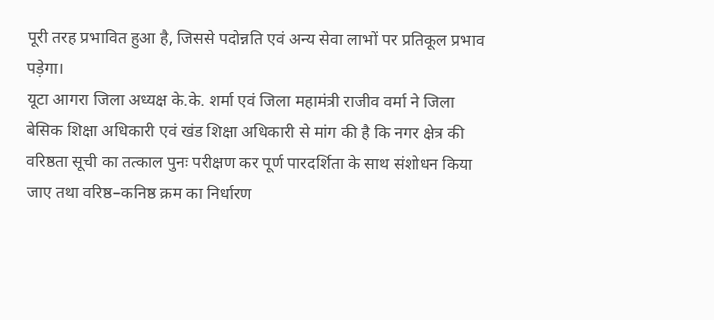पूरी तरह प्रभावित हुआ है, जिससे पदोन्नति एवं अन्य सेवा लाभों पर प्रतिकूल प्रभाव पड़ेगा।
यूटा आगरा जिला अध्यक्ष के.के. शर्मा एवं जिला महामंत्री राजीव वर्मा ने जिला बेसिक शिक्षा अधिकारी एवं खंड शिक्षा अधिकारी से मांग की है कि नगर क्षेत्र की वरिष्ठता सूची का तत्काल पुनः परीक्षण कर पूर्ण पारदर्शिता के साथ संशोधन किया जाए तथा वरिष्ठ–कनिष्ठ क्रम का निर्धारण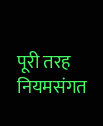पूरी तरह नियमसंगत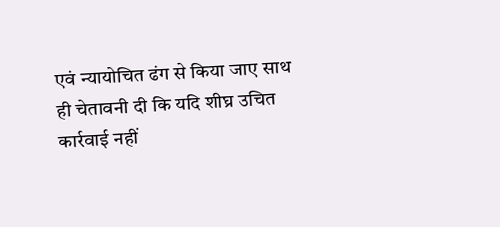एवं न्यायोचित ढंग से किया जाए साथ ही चेतावनी दी कि यदि शीघ्र उचित कार्रवाई नहीं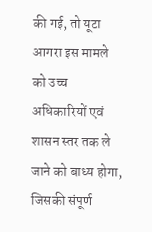की गई, तो यूटा आगरा इस मामले को उच्च अधिकारियों एवं शासन स्तर तक ले जाने को बाध्य होगा, जिसकी संपूर्ण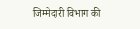जिम्मेदारी विभाग की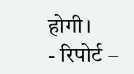होगी।
- रिपोर्ट –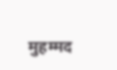मुहम्मद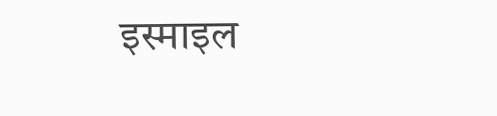इस्माइल